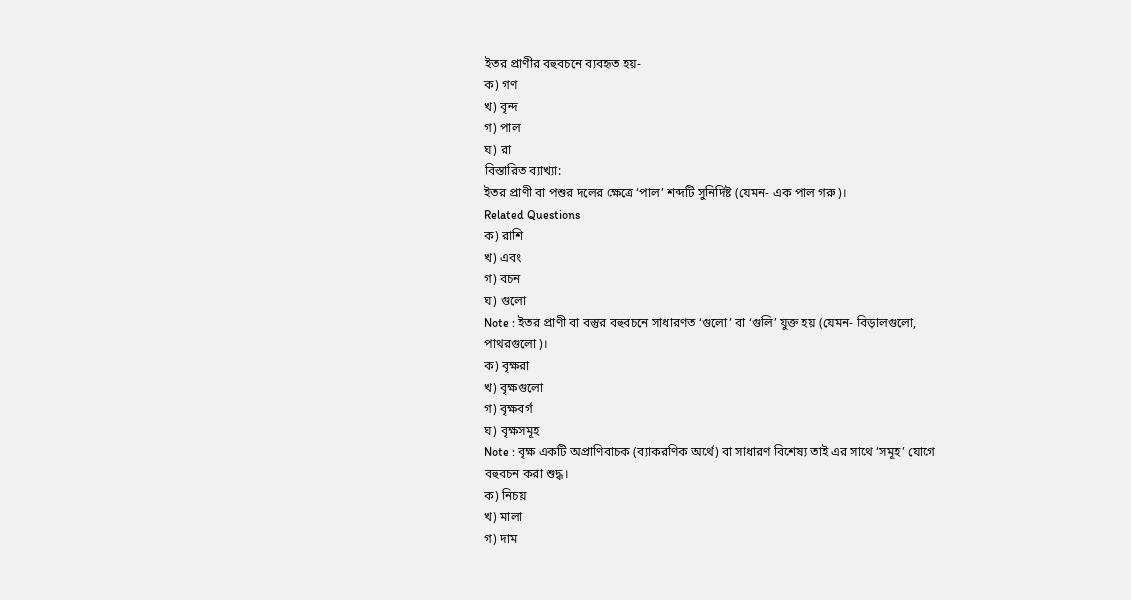ইতর প্রাণীর বহুবচনে ব্যবহৃত হয়-
ক) গণ
খ) বৃন্দ
গ) পাল
ঘ) রা
বিস্তারিত ব্যাখ্যা:
ইতর প্রাণী বা পশুর দলের ক্ষেত্রে ‘পাল’ শব্দটি সুনির্দিষ্ট (যেমন- এক পাল গরু)।
Related Questions
ক) রাশি
খ) এবং
গ) বচন
ঘ) গুলো
Note : ইতর প্রাণী বা বস্তুর বহুবচনে সাধারণত ‘গুলো’ বা ‘গুলি’ যুক্ত হয় (যেমন- বিড়ালগুলো, পাথরগুলো)।
ক) বৃক্ষরা
খ) বৃক্ষগুলো
গ) বৃক্ষবর্গ
ঘ) বৃক্ষসমূহ
Note : বৃক্ষ একটি অপ্রাণিবাচক (ব্যাকরণিক অর্থে) বা সাধারণ বিশেষ্য তাই এর সাথে ‘সমূহ’ যোগে বহুবচন করা শুদ্ধ।
ক) নিচয়
খ) মালা
গ) দাম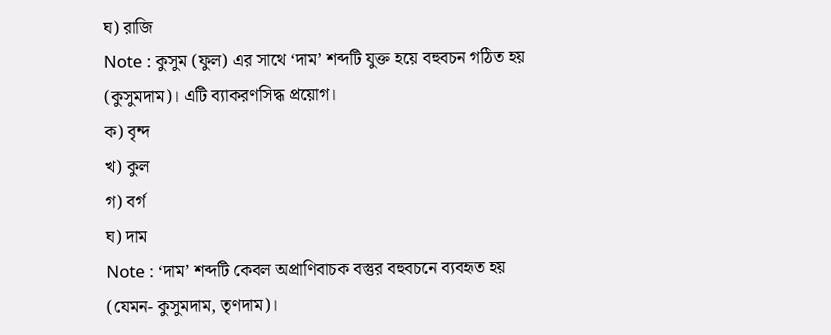ঘ) রাজি
Note : কুসুম (ফুল) এর সাথে ‘দাম’ শব্দটি যুক্ত হয়ে বহুবচন গঠিত হয় (কুসুমদাম)। এটি ব্যাকরণসিদ্ধ প্রয়োগ।
ক) বৃন্দ
খ) কুল
গ) বর্গ
ঘ) দাম
Note : ‘দাম’ শব্দটি কেবল অপ্রাণিবাচক বস্তুর বহুবচনে ব্যবহৃত হয় (যেমন- কুসুমদাম, তৃণদাম)।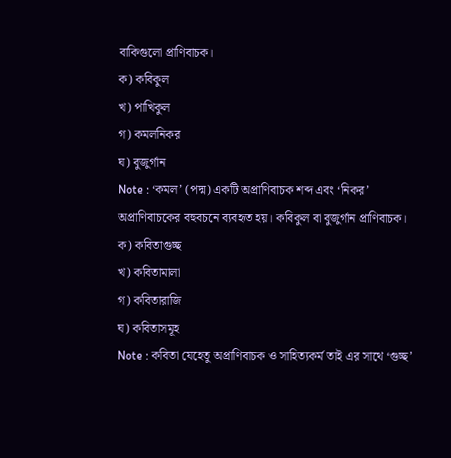বাকিগুলো প্রাণিবাচক।
ক) কবিকুল
খ) পাখিকুল
গ) কমলনিকর
ঘ) বুজুর্গান
Note : ‘কমল’ (পদ্ম) একটি অপ্রাণিবাচক শব্দ এবং ‘নিকর’ অপ্রাণিবাচকের বহুবচনে ব্যবহৃত হয়। কবিকুল বা বুজুর্গান প্রাণিবাচক।
ক) কবিতাগুচ্ছ
খ) কবিতামালা
গ) কবিতারাজি
ঘ) কবিতাসমূহ
Note : কবিতা যেহেতু অপ্রাণিবাচক ও সাহিত্যকর্ম তাই এর সাথে ‘গুচ্ছ’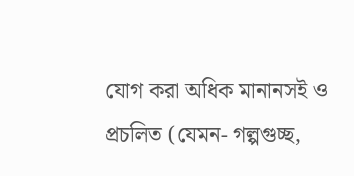যোগ করা অধিক মানানসই ও প্রচলিত (যেমন- গল্পগুচ্ছ,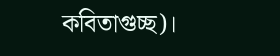কবিতাগুচ্ছ)।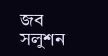জব সলুশন